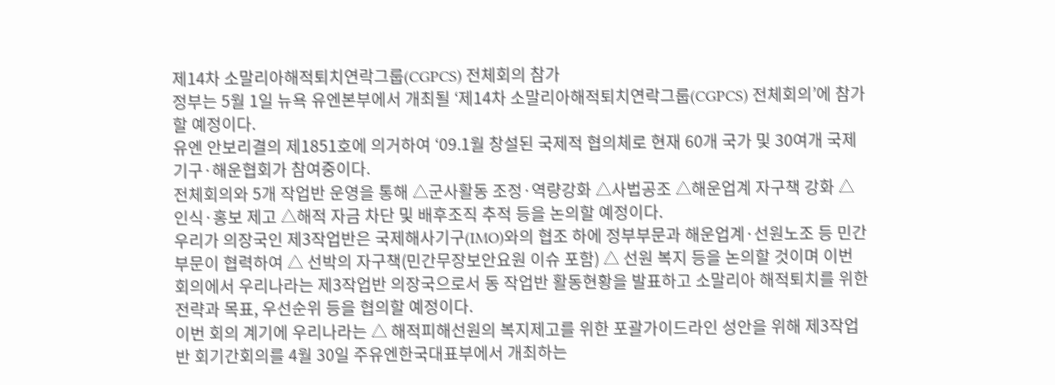제14차 소말리아해적퇴치연락그룹(CGPCS) 전체회의 참가
정부는 5월 1일 뉴욕 유엔본부에서 개최될 ‘제14차 소말리아해적퇴치연락그룹(CGPCS) 전체회의’에 참가할 예정이다.
유엔 안보리결의 제1851호에 의거하여 ‘09.1월 창설된 국제적 협의체로 현재 60개 국가 및 30여개 국제기구·해운협회가 참여중이다.
전체회의와 5개 작업반 운영을 통해 △군사활동 조정·역량강화 △사법공조 △해운업계 자구책 강화 △인식·홍보 제고 △해적 자금 차단 및 배후조직 추적 등을 논의할 예정이다.
우리가 의장국인 제3작업반은 국제해사기구(IMO)와의 협조 하에 정부부문과 해운업계·선원노조 등 민간부문이 협력하여 △ 선박의 자구책(민간무장보안요원 이슈 포함) △ 선원 복지 등을 논의할 것이며 이번 회의에서 우리나라는 제3작업반 의장국으로서 동 작업반 활동현황을 발표하고 소말리아 해적퇴치를 위한 전략과 목표, 우선순위 등을 협의할 예정이다.
이번 회의 계기에 우리나라는 △ 해적피해선원의 복지제고를 위한 포괄가이드라인 성안을 위해 제3작업반 회기간회의를 4월 30일 주유엔한국대표부에서 개최하는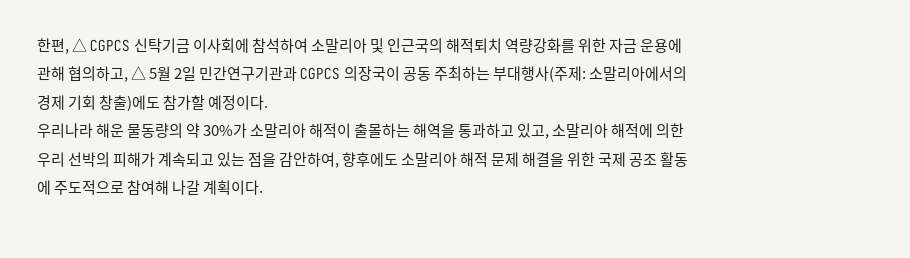한편, △ CGPCS 신탁기금 이사회에 참석하여 소말리아 및 인근국의 해적퇴치 역량강화를 위한 자금 운용에 관해 협의하고, △ 5월 2일 민간연구기관과 CGPCS 의장국이 공동 주최하는 부대행사(주제: 소말리아에서의 경제 기회 창출)에도 참가할 예정이다.
우리나라 해운 물동량의 약 30%가 소말리아 해적이 출몰하는 해역을 통과하고 있고, 소말리아 해적에 의한 우리 선박의 피해가 계속되고 있는 점을 감안하여, 향후에도 소말리아 해적 문제 해결을 위한 국제 공조 활동에 주도적으로 참여해 나갈 계획이다.